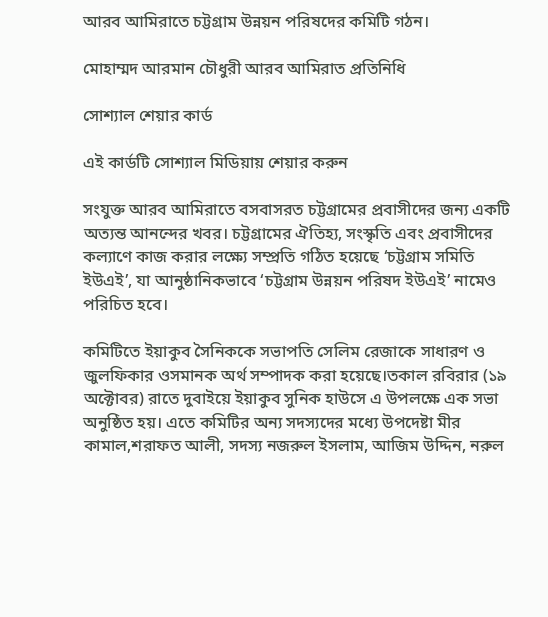আরব আমিরাতে চট্টগ্রাম উন্নয়ন পরিষদের কমিটি গঠন।

মোহাম্মদ আরমান চৌধুরী আরব আমিরাত প্রতিনিধি

সোশ্যাল শেয়ার কার্ড

এই কার্ডটি সোশ্যাল মিডিয়ায় শেয়ার করুন

সংযুক্ত আরব আমিরাতে বসবাসরত চট্টগ্রামের প্রবাসীদের জন্য একটি অত্যন্ত আনন্দের খবর। চট্টগ্রামের ঐতিহ্য, সংস্কৃতি এবং প্রবাসীদের কল্যাণে কাজ করার লক্ষ্যে সম্প্রতি গঠিত হয়েছে ‘চট্টগ্রাম সমিতি ইউএই’, যা আনুষ্ঠানিকভাবে ‘চট্টগ্রাম উন্নয়ন পরিষদ ইউএই’ নামেও পরিচিত হবে।

কমিটিতে ইয়াকুব সৈনিককে সভাপতি সেলিম রেজাকে সাধারণ ও জুলফিকার ওসমানক অর্থ সম্পাদক করা হয়েছে।তকাল রবিরার (১৯ অক্টোবর) রাতে দুবাইয়ে ইয়াকুব সুনিক হাউসে এ উপলক্ষে এক সভা অনুষ্ঠিত হয়। এতে কমিটির অন্য সদস্যদের মধ্যে উপদেষ্টা মীর কামাল,শরাফত আলী, সদস্য নজরুল ইসলাম, আজিম উদ্দিন, নরুল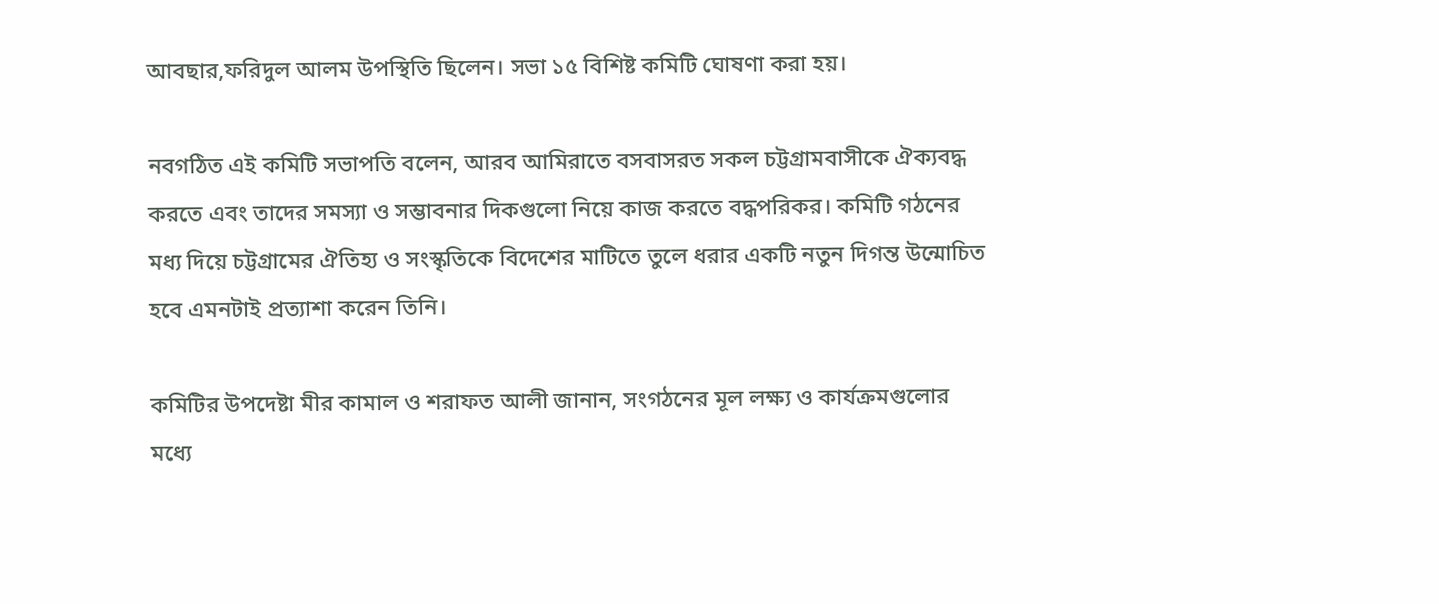আবছার,ফরিদুল আলম উপস্থিতি ছিলেন। সভা ১৫ বিশিষ্ট কমিটি ঘোষণা করা হয়।

নবগঠিত এই কমিটি সভাপতি বলেন, আরব আমিরাতে বসবাসরত সকল চট্টগ্রামবাসীকে ঐক্যবদ্ধ করতে এবং তাদের সমস্যা ও সম্ভাবনার দিকগুলো নিয়ে কাজ করতে বদ্ধপরিকর। কমিটি গঠনের মধ্য দিয়ে চট্টগ্রামের ঐতিহ্য ও সংস্কৃতিকে বিদেশের মাটিতে তুলে ধরার একটি নতুন দিগন্ত উন্মোচিত হবে এমনটাই প্রত্যাশা করেন তিনি।

কমিটির উপদেষ্টা মীর কামাল ও শরাফত আলী জানান, সংগঠনের মূল লক্ষ্য ও কার্যক্রমগুলোর মধ্যে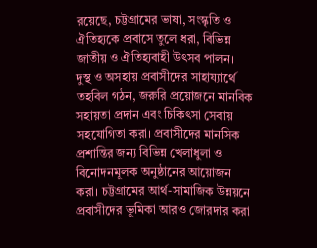রয়েছে, চট্টগ্রামের ভাষা, সংস্কৃতি ও ঐতিহ্যকে প্রবাসে তুলে ধরা, বিভিন্ন জাতীয় ও ঐতিহ্যবাহী উৎসব পালন।
দুস্থ ও অসহায় প্রবাসীদের সাহায্যার্থে তহবিল গঠন, জরুরি প্রয়োজনে মানবিক সহায়তা প্রদান এবং চিকিৎসা সেবায় সহযোগিতা করা। প্রবাসীদের মানসিক প্রশান্তির জন্য বিভিন্ন খেলাধুলা ও বিনোদনমূলক অনুষ্ঠানের আয়োজন করা। চট্টগ্রামের আর্থ-সামাজিক উন্নয়নে প্রবাসীদের ভূমিকা আরও জোরদার করা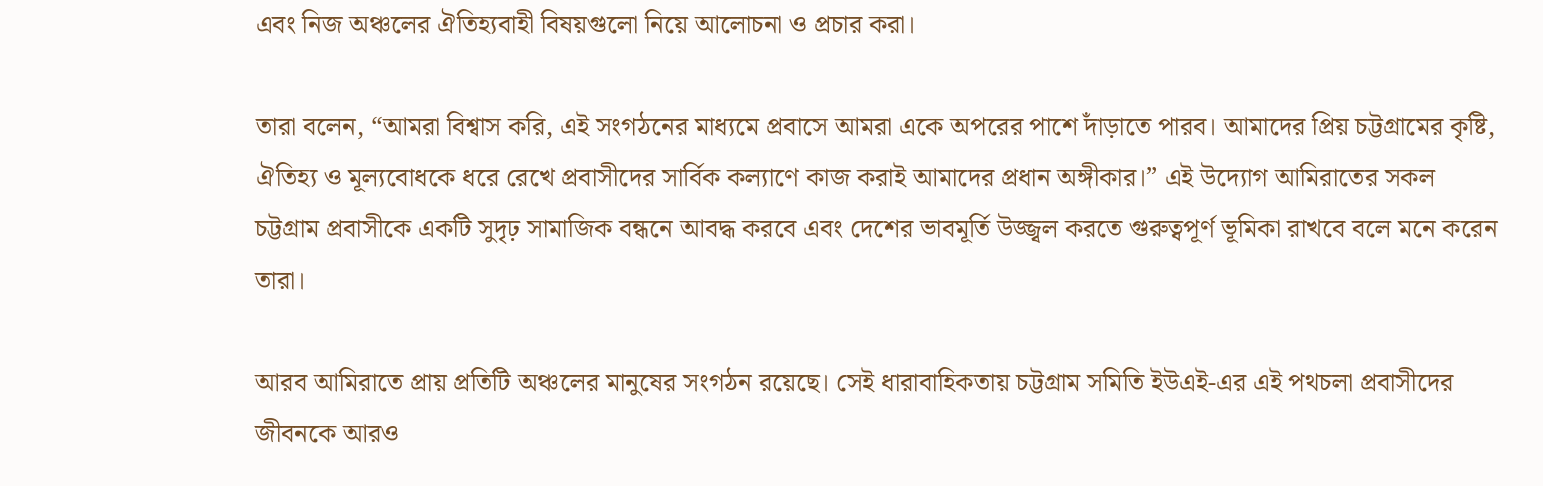এবং নিজ অঞ্চলের ঐতিহ্যবাহী বিষয়গুলো নিয়ে আলোচনা ও প্রচার করা।

তারা বলেন, “আমরা বিশ্বাস করি, এই সংগঠনের মাধ্যমে প্রবাসে আমরা একে অপরের পাশে দাঁড়াতে পারব। আমাদের প্রিয় চট্টগ্রামের কৃষ্টি, ঐতিহ্য ও মূল্যবোধকে ধরে রেখে প্রবাসীদের সার্বিক কল্যাণে কাজ করাই আমাদের প্রধান অঙ্গীকার।” এই উদ্যোগ আমিরাতের সকল চট্টগ্রাম প্রবাসীকে একটি সুদৃঢ় সামাজিক বন্ধনে আবদ্ধ করবে এবং দেশের ভাবমূর্তি উজ্জ্বল করতে গুরুত্বপূর্ণ ভূমিকা রাখবে বলে মনে করেন তারা।

আরব আমিরাতে প্রায় প্রতিটি অঞ্চলের মানুষের সংগঠন রয়েছে। সেই ধারাবাহিকতায় চট্টগ্রাম সমিতি ইউএই-এর এই পথচলা প্রবাসীদের জীবনকে আরও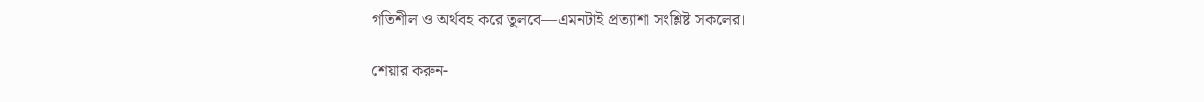গতিশীল ও অর্থবহ করে তুলবে—এমনটাই প্রত্যাশা সংশ্লিষ্ট সকলের।

শেয়ার করুন-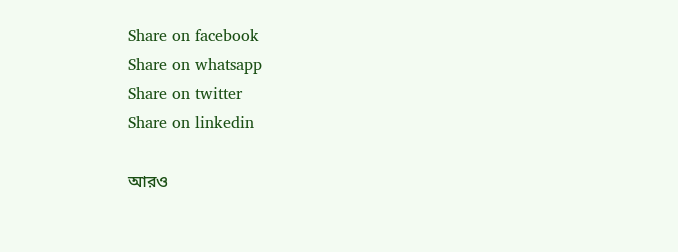Share on facebook
Share on whatsapp
Share on twitter
Share on linkedin

আরও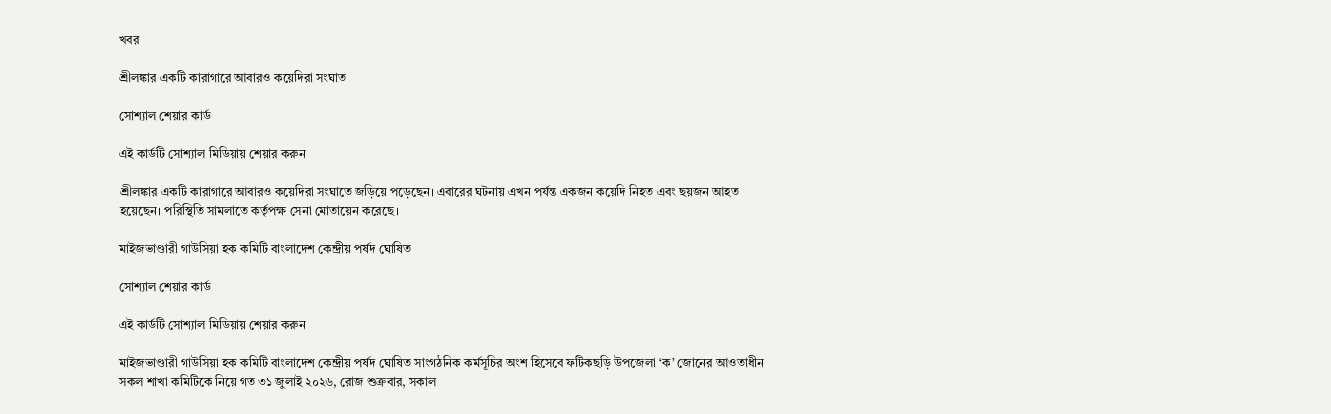খবর

শ্রীলঙ্কার একটি কারাগারে আবারও কয়েদিরা সংঘাত

সোশ্যাল শেয়ার কার্ড

এই কার্ডটি সোশ্যাল মিডিয়ায় শেয়ার করুন

শ্রীলঙ্কার একটি কারাগারে আবারও কয়েদিরা সংঘাতে জড়িয়ে পড়েছেন। এবারের ঘটনায় এখন পর্যন্ত একজন কয়েদি নিহত এবং ছয়জন আহত হয়েছেন। পরিস্থিতি সামলাতে কর্তৃপক্ষ সেনা মোতায়েন করেছে।

মাইজভাণ্ডারী গাউসিয়া হক কমিটি বাংলাদেশ কেন্দ্রীয় পর্ষদ ঘোষিত

সোশ্যাল শেয়ার কার্ড

এই কার্ডটি সোশ্যাল মিডিয়ায় শেয়ার করুন

মাইজভাণ্ডারী গাউসিয়া হক কমিটি বাংলাদেশ কেন্দ্রীয় পর্ষদ ঘোষিত সাংগঠনিক কর্মসূচির অংশ হিসেবে ফটিকছড়ি উপজেলা ‘ক’ জোনের আওতাধীন সকল শাখা কমিটিকে নিয়ে গত ৩১ জুলাই ২০২৬, রোজ শুক্রবার, সকাল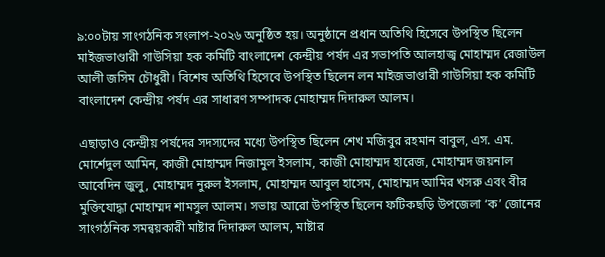৯:০০টায় সাংগঠনিক সংলাপ-২০২৬ অনুষ্ঠিত হয়। অনুষ্ঠানে প্রধান অতিথি হিসেবে উপস্থিত ছিলেন মাইজভাণ্ডারী গাউসিয়া হক কমিটি বাংলাদেশ কেন্দ্রীয় পর্ষদ এর সভাপতি আলহাজ্ব মোহাম্মদ রেজাউল আলী জসিম চৌধুরী। বিশেষ অতিথি হিসেবে উপস্থিত ছিলেন লন মাইজভাণ্ডারী গাউসিয়া হক কমিটি বাংলাদেশ কেন্দ্রীয় পর্ষদ এর সাধারণ সম্পাদক মোহাম্মদ দিদারুল আলম।

এছাড়াও কেন্দ্রীয় পর্ষদের সদস্যদের মধ্যে উপস্থিত ছিলেন শেখ মজিবুর রহমান বাবুল, এস. এম. মোর্শেদুল আমিন, কাজী মোহাম্মদ নিজামুল ইসলাম, কাজী মোহাম্মদ হারেজ, মোহাম্মদ জয়নাল আবেদিন জুলু, মোহাম্মদ নুরুল ইসলাম, মোহাম্মদ আবুল হাসেম, মোহাম্মদ আমির খসরু এবং বীর মুক্তিযোদ্ধা মোহাম্মদ শামসুল আলম। সভায় আরো উপস্থিত ছিলেন ফটিকছড়ি উপজেলা ‘ক’ জোনের সাংগঠনিক সমন্বয়কারী মাষ্টার দিদারুল আলম, মাষ্টার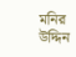মনির উদ্দিন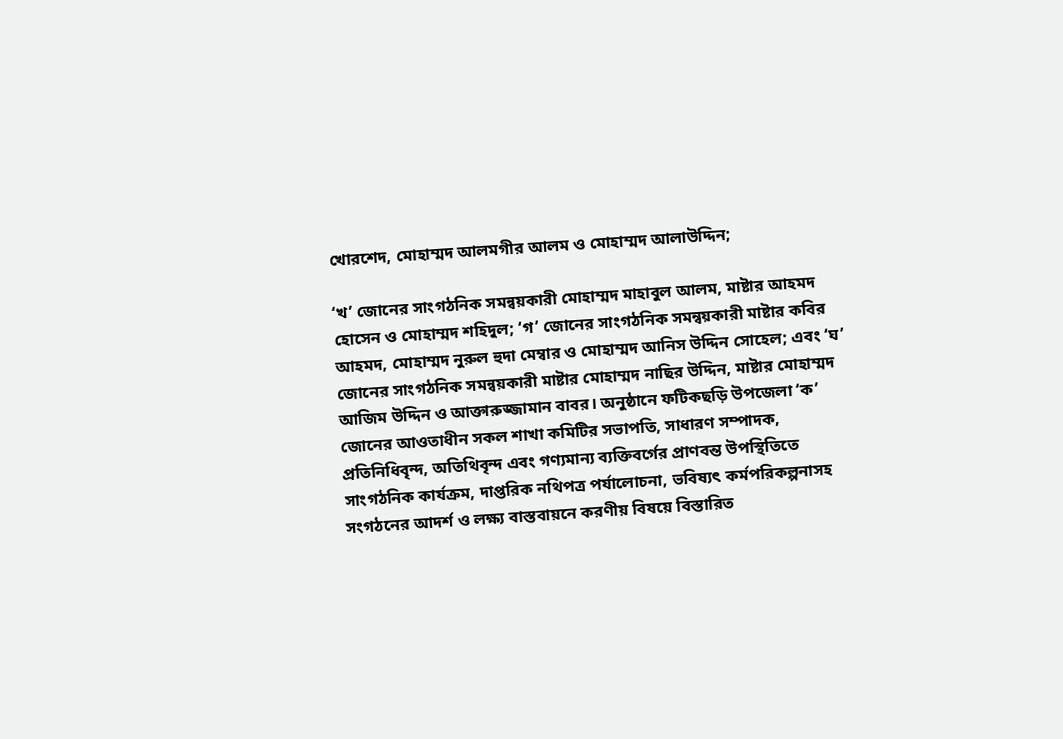খোরশেদ, মোহাম্মদ আলমগীর আলম ও মোহাম্মদ আলাউদ্দিন;

‘খ’ জোনের সাংগঠনিক সমন্বয়কারী মোহাম্মদ মাহাবুল আলম, মাষ্টার আহমদ হোসেন ও মোহাম্মদ শহিদুল; ‘গ’ জোনের সাংগঠনিক সমন্বয়কারী মাষ্টার কবির আহমদ, মোহাম্মদ নুরুল হুদা মেম্বার ও মোহাম্মদ আনিস উদ্দিন সোহেল; এবং ‘ঘ’ জোনের সাংগঠনিক সমন্বয়কারী মাষ্টার মোহাম্মদ নাছির উদ্দিন, মাষ্টার মোহাম্মদ আজিম উদ্দিন ও আক্তারুজ্জামান বাবর। অনুষ্ঠানে ফটিকছড়ি উপজেলা ‘ক’ জোনের আওতাধীন সকল শাখা কমিটির সভাপতি, সাধারণ সম্পাদক, প্রতিনিধিবৃন্দ, অতিথিবৃন্দ এবং গণ্যমান্য ব্যক্তিবর্গের প্রাণবন্ত উপস্থিতিতে সাংগঠনিক কার্যক্রম, দাপ্তরিক নথিপত্র পর্যালোচনা, ভবিষ্যৎ কর্মপরিকল্পনাসহ সংগঠনের আদর্শ ও লক্ষ্য বাস্তবায়নে করণীয় বিষয়ে বিস্তারিত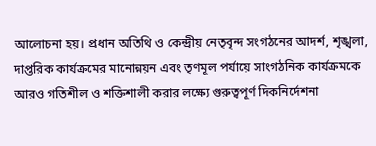আলোচনা হয়। প্রধান অতিথি ও কেন্দ্রীয় নেতৃবৃন্দ সংগঠনের আদর্শ, শৃঙ্খলা, দাপ্তরিক কার্যক্রমের মানোন্নয়ন এবং তৃণমূল পর্যায়ে সাংগঠনিক কার্যক্রমকে আরও গতিশীল ও শক্তিশালী করার লক্ষ্যে গুরুত্বপূর্ণ দিকনির্দেশনা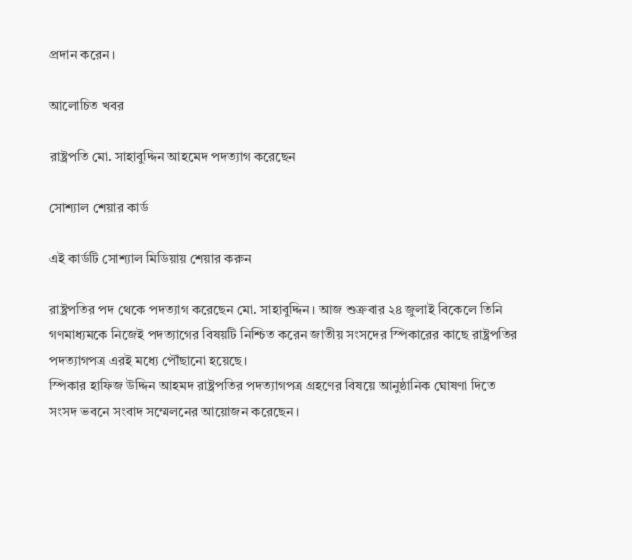প্রদান করেন।

আলোচিত খবর

রাষ্ট্রপতি মো. সাহাবুদ্দিন আহমেদ পদত্যাগ করেছেন

সোশ্যাল শেয়ার কার্ড

এই কার্ডটি সোশ্যাল মিডিয়ায় শেয়ার করুন

রাষ্ট্রপতির পদ থেকে পদত্যাগ করেছেন মো. সাহাবুদ্দিন। আজ শুক্রবার ২৪ জুলাই বিকেলে তিনি গণমাধ্যমকে নিজেই পদত্যাগের বিষয়টি নিশ্চিত করেন জাতীয় সংসদের স্পিকারের কাছে রাষ্ট্রপতির পদত্যাগপত্র এরই মধ্যে পৌঁছানো হয়েছে।
স্পিকার হাফিজ উদ্দিন আহমদ রাষ্ট্রপতির পদত্যাগপত্র গ্রহণের বিষয়ে আনুষ্ঠানিক ঘোষণা দিতে সংসদ ভবনে সংবাদ সম্মেলনের আয়োজন করেছেন।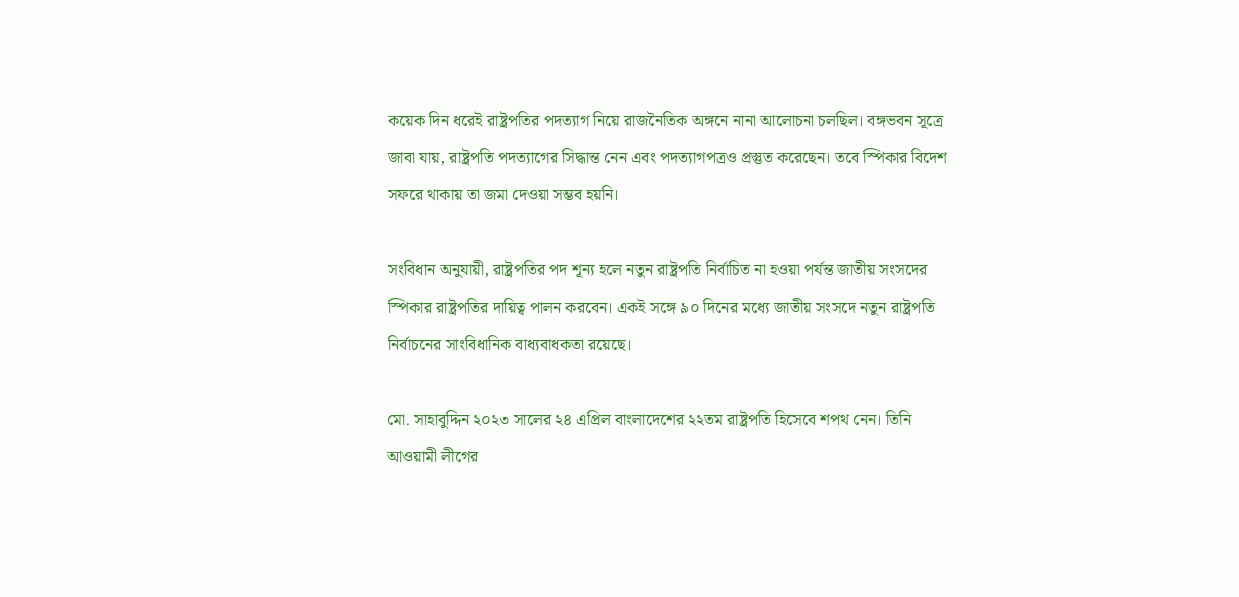কয়েক দিন ধরেই রাষ্ট্রপতির পদত্যাগ নিয়ে রাজনৈতিক অঙ্গনে নানা আলোচনা চলছিল। বঙ্গভবন সূত্রে জাবা যায়, রাষ্ট্রপতি পদত্যাগের সিদ্ধান্ত নেন এবং পদত্যাগপত্রও প্রস্তুত করেছেন। তবে স্পিকার বিদেশ সফরে থাকায় তা জমা দেওয়া সম্ভব হয়নি।

সংবিধান অনুযায়ী, রাষ্ট্রপতির পদ শূন্য হলে নতুন রাষ্ট্রপতি নির্বাচিত না হওয়া পর্যন্ত জাতীয় সংসদের স্পিকার রাষ্ট্রপতির দায়িত্ব পালন করবেন। একই সঙ্গে ৯০ দিনের মধ্যে জাতীয় সংসদে নতুন রাষ্ট্রপতি নির্বাচনের সাংবিধানিক বাধ্যবাধকতা রয়েছে।

মো. সাহাবুদ্দিন ২০২৩ সালের ২৪ এপ্রিল বাংলাদেশের ২২তম রাষ্ট্রপতি হিসেবে শপথ নেন। তিনি আওয়ামী লীগের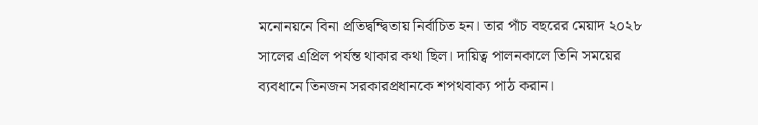মনোনয়নে বিনা প্রতিদ্বন্দ্বিতায় নির্বাচিত হন। তার পাঁচ বছরের মেয়াদ ২০২৮ সালের এপ্রিল পর্যন্ত থাকার কথা ছিল। দায়িত্ব পালনকালে তিনি সময়ের ব্যবধানে তিনজন সরকারপ্রধানকে শপথবাক্য পাঠ করান।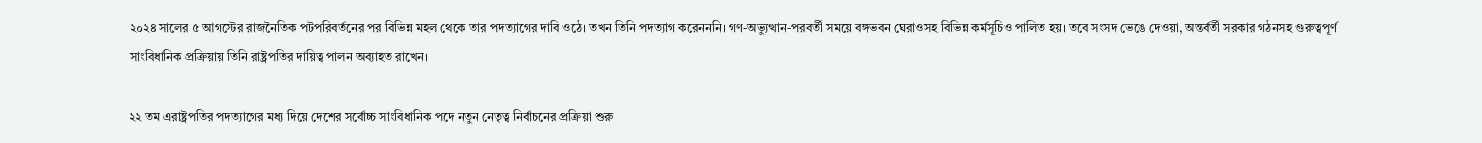২০২৪ সালের ৫ আগস্টের রাজনৈতিক পটপরিবর্তনের পর বিভিন্ন মহল থেকে তার পদত্যাগের দাবি ওঠে। তখন তিনি পদত্যাগ করেনননি। গণ-অভ্যুত্থান-পরবর্তী সময়ে বঙ্গভবন ঘেরাওসহ বিভিন্ন কর্মসূচিও পালিত হয়। তবে সংসদ ভেঙে দেওয়া, অন্তর্বর্তী সরকার গঠনসহ গুরুত্বপূর্ণ সাংবিধানিক প্রক্রিয়ায় তিনি রাষ্ট্রপতির দায়িত্ব পালন অব্যাহত রাখেন।

২২ তম এরাষ্ট্রপতির পদত্যাগের মধ্য দিয়ে দেশের সর্বোচ্চ সাংবিধানিক পদে নতুন নেতৃত্ব নির্বাচনের প্রক্রিয়া শুরু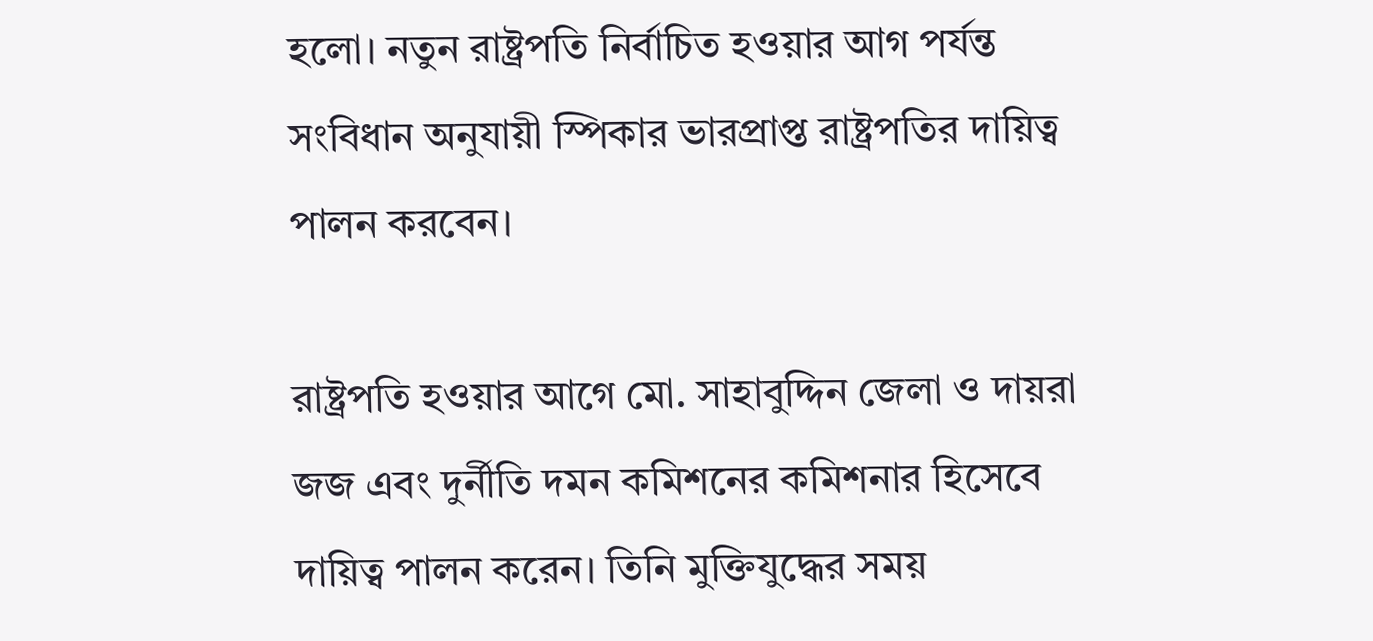হলো। নতুন রাষ্ট্রপতি নির্বাচিত হওয়ার আগ পর্যন্ত সংবিধান অনুযায়ী স্পিকার ভারপ্রাপ্ত রাষ্ট্রপতির দায়িত্ব পালন করবেন।

রাষ্ট্রপতি হওয়ার আগে মো. সাহাবুদ্দিন জেলা ও দায়রা জজ এবং দুর্নীতি দমন কমিশনের কমিশনার হিসেবে দায়িত্ব পালন করেন। তিনি মুক্তিযুদ্ধের সময়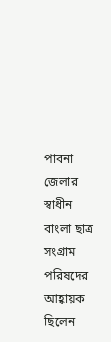পাবনা জেলার স্বাধীন বাংলা ছাত্র সংগ্রাম পরিষদের আহ্বায়ক ছিলেন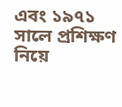এবং ১৯৭১ সালে প্রশিক্ষণ নিয়ে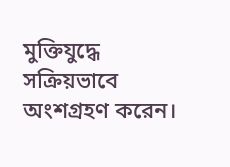মুক্তিযুদ্ধে সক্রিয়ভাবে অংশগ্রহণ করেন।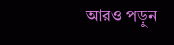আরও পড়ুন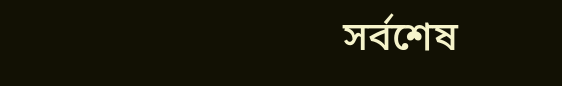সর্বশেষ